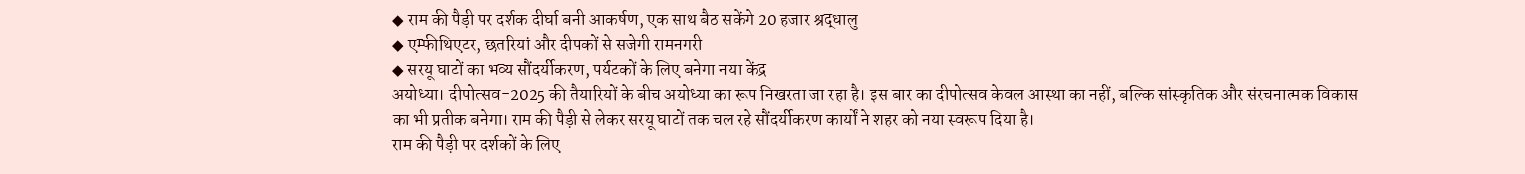◆ राम की पैड़ी पर दर्शक दीर्घा बनी आकर्षण, एक साथ बैठ सकेंगे 20 हजार श्रद्धालु
◆ एम्फीथिएटर, छतरियां और दीपकों से सजेगी रामनगरी
◆ सरयू घाटों का भव्य सौंदर्यीकरण, पर्यटकों के लिए बनेगा नया केंद्र
अयोध्या। दीपोत्सव-2025 की तैयारियों के बीच अयोध्या का रूप निखरता जा रहा है। इस बार का दीपोत्सव केवल आस्था का नहीं, बल्कि सांस्कृतिक और संरचनात्मक विकास का भी प्रतीक बनेगा। राम की पैड़ी से लेकर सरयू घाटों तक चल रहे सौंदर्यीकरण कार्यों ने शहर को नया स्वरूप दिया है।
राम की पैड़ी पर दर्शकों के लिए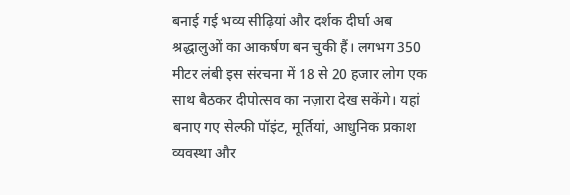बनाई गई भव्य सीढ़ियां और दर्शक दीर्घा अब श्रद्धालुओं का आकर्षण बन चुकी हैं। लगभग 350 मीटर लंबी इस संरचना में 18 से 20 हजार लोग एक साथ बैठकर दीपोत्सव का नज़ारा देख सकेंगे। यहां बनाए गए सेल्फी पॉइंट, मूर्तियां, आधुनिक प्रकाश व्यवस्था और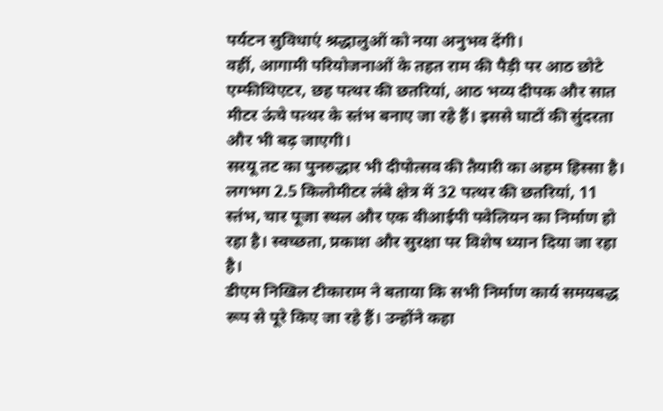पर्यटन सुविधाएं श्रद्धालुओं को नया अनुभव देंगी।
वहीं, आगामी परियोजनाओं के तहत राम की पैड़ी पर आठ छोटे एम्फीथिएटर, छह पत्थर की छतरियां, आठ भव्य दीपक और सात मीटर ऊंचे पत्थर के स्तंभ बनाए जा रहे हैं। इससे घाटों की सुंदरता और भी बढ़ जाएगी।
सरयू तट का पुनरुद्धार भी दीपोत्सव की तैयारी का अहम हिस्सा है। लगभग 2.5 किलोमीटर लंबे क्षेत्र में 32 पत्थर की छतरियां, 11 स्तंभ, चार पूजा स्थल और एक वीआईपी पवेलियन का निर्माण हो रहा है। स्वच्छता, प्रकाश और सुरक्षा पर विशेष ध्यान दिया जा रहा है।
डीएम निखिल टीकाराम ने बताया कि सभी निर्माण कार्य समयबद्ध रूप से पूरे किए जा रहे हैं। उन्होंने कहा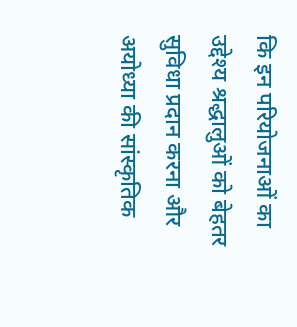कि इन परियोजनाओं का उद्देश्य श्रद्धालुओं को बेहतर सुविधा प्रदान करना और अयोध्या की सांस्कृतिक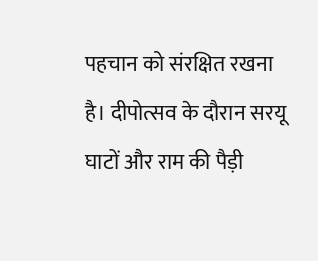पहचान को संरक्षित रखना है। दीपोत्सव के दौरान सरयू घाटों और राम की पैड़ी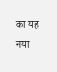का यह नया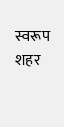स्वरूप शहर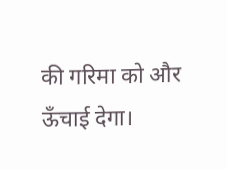की गरिमा को और ऊँचाई देगा।